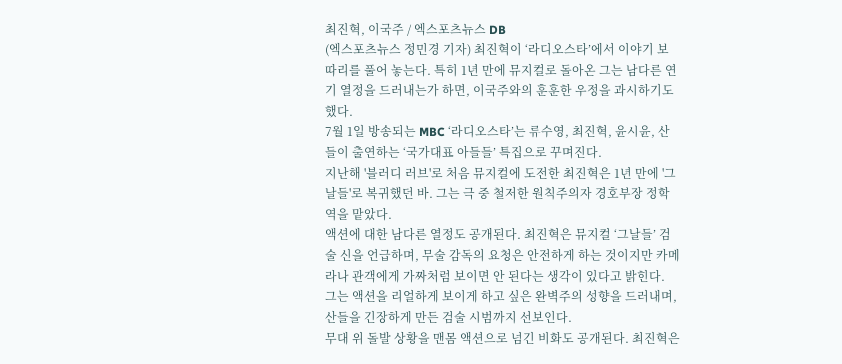최진혁, 이국주 / 엑스포츠뉴스 DB
(엑스포츠뉴스 정민경 기자) 최진혁이 ‘라디오스타’에서 이야기 보따리를 풀어 놓는다. 특히 1년 만에 뮤지컬로 돌아온 그는 남다른 연기 열정을 드러내는가 하면, 이국주와의 훈훈한 우정을 과시하기도 했다.
7월 1일 방송되는 MBC ‘라디오스타’는 류수영, 최진혁, 윤시윤, 산들이 출연하는 ‘국가대표 아들들’ 특집으로 꾸며진다.
지난해 '블러디 러브'로 처음 뮤지컬에 도전한 최진혁은 1년 만에 '그날들'로 복귀했던 바. 그는 극 중 철저한 원칙주의자 경호부장 정학 역을 맡았다.
액션에 대한 남다른 열정도 공개된다. 최진혁은 뮤지컬 ‘그날들’ 검술 신을 언급하며, 무술 감독의 요청은 안전하게 하는 것이지만 카메라나 관객에게 가짜처럼 보이면 안 된다는 생각이 있다고 밝힌다.
그는 액션을 리얼하게 보이게 하고 싶은 완벽주의 성향을 드러내며, 산들을 긴장하게 만든 검술 시범까지 선보인다.
무대 위 돌발 상황을 맨몸 액션으로 넘긴 비화도 공개된다. 최진혁은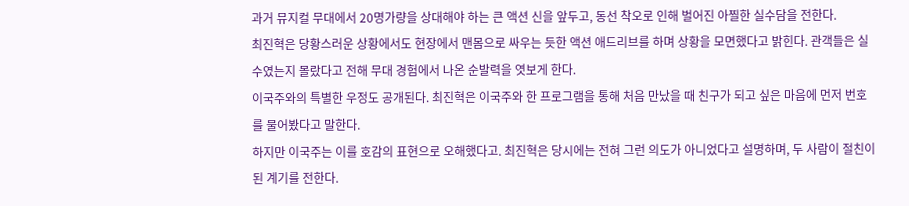과거 뮤지컬 무대에서 20명가량을 상대해야 하는 큰 액션 신을 앞두고, 동선 착오로 인해 벌어진 아찔한 실수담을 전한다.
최진혁은 당황스러운 상황에서도 현장에서 맨몸으로 싸우는 듯한 액션 애드리브를 하며 상황을 모면했다고 밝힌다. 관객들은 실수였는지 몰랐다고 전해 무대 경험에서 나온 순발력을 엿보게 한다.
이국주와의 특별한 우정도 공개된다. 최진혁은 이국주와 한 프로그램을 통해 처음 만났을 때 친구가 되고 싶은 마음에 먼저 번호를 물어봤다고 말한다.
하지만 이국주는 이를 호감의 표현으로 오해했다고. 최진혁은 당시에는 전혀 그런 의도가 아니었다고 설명하며, 두 사람이 절친이 된 계기를 전한다.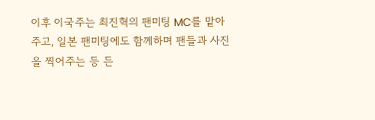이후 이국주는 최진혁의 팬미팅 MC를 맡아주고, 일본 팬미팅에도 함께하며 팬들과 사진을 찍어주는 등 든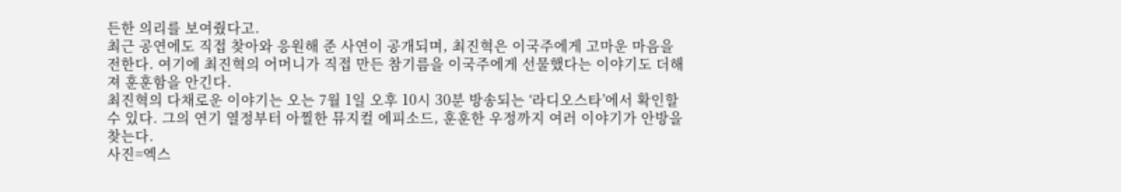든한 의리를 보여줬다고.
최근 공연에도 직접 찾아와 응원해 준 사연이 공개되며, 최진혁은 이국주에게 고마운 마음을 전한다. 여기에 최진혁의 어머니가 직접 만든 참기름을 이국주에게 선물했다는 이야기도 더해져 훈훈함을 안긴다.
최진혁의 다채로운 이야기는 오는 7월 1일 오후 10시 30분 방송되는 ‘라디오스타’에서 확인할 수 있다. 그의 연기 열정부터 아찔한 뮤지컬 에피소드, 훈훈한 우정까지 여러 이야기가 안방을 찾는다.
사진=엑스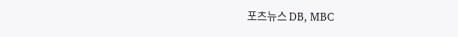포츠뉴스 DB, MBC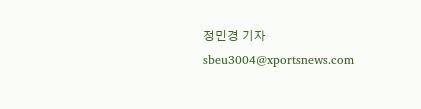정민경 기자 sbeu3004@xportsnews.com